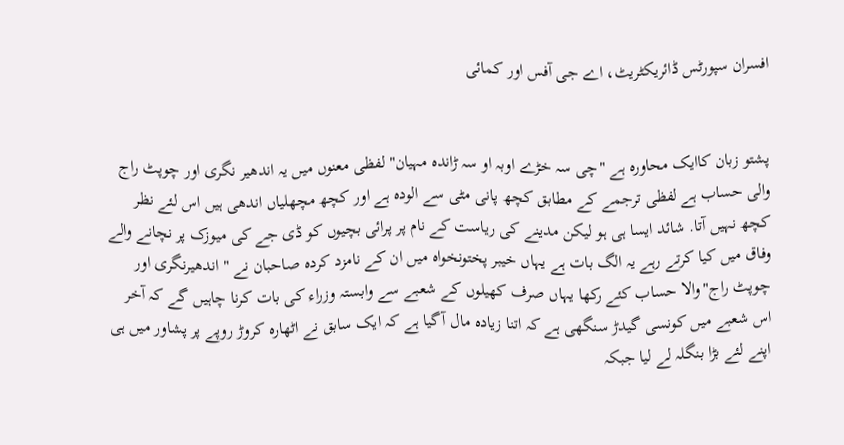افسران سپورٹس ڈائریکٹریٹ، اے جی آفس اور کمائی


پشتو زبان کاایک محاورہ ہے "چی سہ خڑے اوبہ او سہ ڑاندہ مہیان" لفظی معنوں میں یہ اندھیر نگری اور چوپٹ راج والی حساب ہے لفظی ترجمے کے مطابق کچھ پانی مٹی سے الودہ ہے اور کچھ مچھلیاں اندھی ہیں اس لئے نظر کچھ نہیں آتا. شائد ایسا ہی ہو لیکن مدینے کی ریاست کے نام پر پرائی بچیوں کو ڈی جے کی میوزک پر نچانے والے وفاق میں کیا کرتے رہے یہ الگ بات ہے یہاں خیبر پختونخواہ میں ان کے نامزد کردہ صاحبان نے " اندھیرنگری اور چوپٹ راج"والا حساب کئے رکھا یہاں صرف کھیلوں کے شعبے سے وابستہ وزراء کی بات کرنا چاہیں گے کہ آخر اس شعبے میں کونسی گیدڑ سنگھی ہے کہ اتنا زیادہ مال آگیا ہے کہ ایک سابق نے اٹھارہ کروڑ روپے پر پشاور میں ہی اپنے لئے بڑا بنگلہ لے لیا جبکہ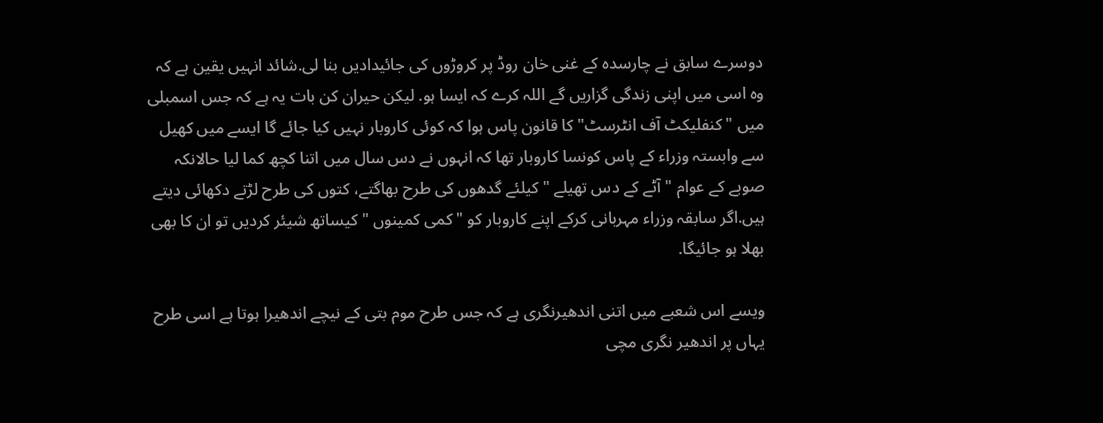دوسرے سابق نے چارسدہ کے غنی خان روڈ پر کروڑوں کی جائیدادیں بنا لی.شائد انہیں یقین ہے کہ وہ اسی میں اپنی زندگی گزاریں گے اللہ کرے کہ ایسا ہو. لیکن حیران کن بات یہ ہے کہ جس اسمبلی میں "کنفلیکٹ آف انٹرسٹ" کا قانون پاس ہوا کہ کوئی کاروبار نہیں کیا جائے گا ایسے میں کھیل سے وابستہ وزراء کے پاس کونسا کاروبار تھا کہ انہوں نے دس سال میں اتنا کچھ کما لیا حالانکہ صوبے کے عوام " آٹے کے دس تھیلے " کیلئے گدھوں کی طرح بھاگتے، کتوں کی طرح لڑتے دکھائی دیتے ہیں.اگر سابقہ وزراء مہربانی کرکے اپنے کاروبار کو "کمی کمینوں "کیساتھ شیئر کردیں تو ان کا بھی بھلا ہو جائیگا.

ویسے اس شعبے میں اتنی اندھیرنگری ہے کہ جس طرح موم بتی کے نیچے اندھیرا ہوتا ہے اسی طرح یہاں پر اندھیر نگری مچی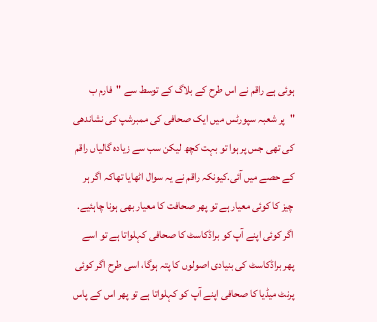ہوئی ہے راقم نے اس طرح کے بلاگ کے توسط سے "فارم ب "پر شعبہ سپورٹس میں ایک صحافی کی ممبرشپ کی نشاندھی کی تھی جس پر ہوا تو بہت کچھ لیکن سب سے زیادہ گالیاں راقم کے حصے میں آئی.کیونکہ راقم نے یہ سوال اٹھایا تھاکہ اگر ہر چیز کا کوئی معیار ہے تو پھر صحافت کا معیار بھی ہونا چاہئیے. اگر کوئی اپنے آپ کو براڈکاسٹ کا صحافی کہلواتا ہے تو اسے پھر براڈکاسٹ کی بنیادی اصولوں کا پتہ ہوگا، اسی طرح اگر کوئی پرنٹ میڈیا کا صحافی اپنے آپ کو کہلواتا ہے تو پھر اس کے پاس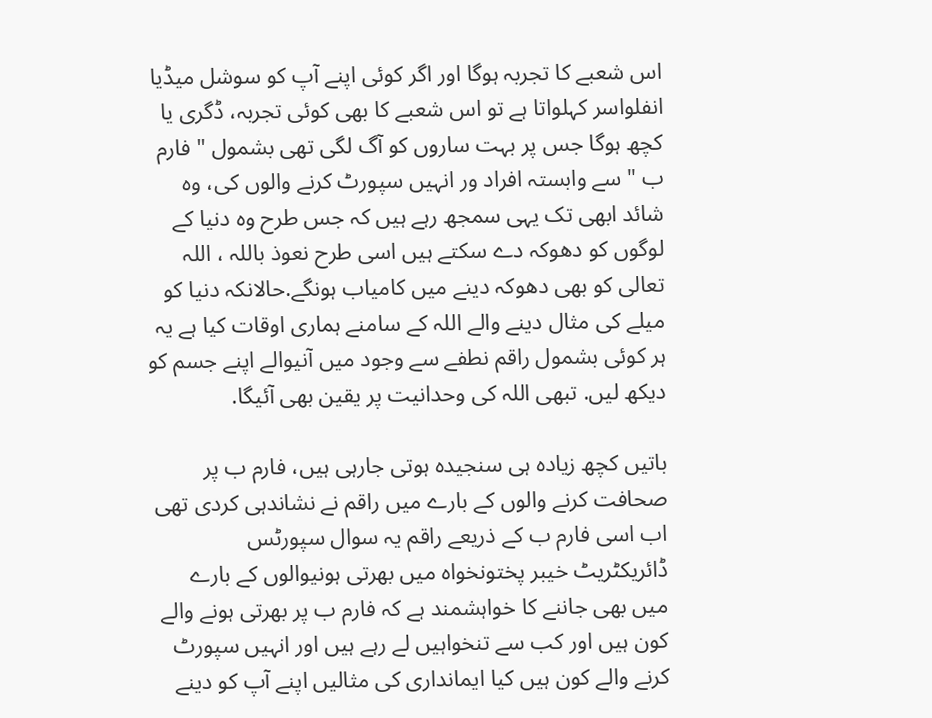اس شعبے کا تجربہ ہوگا اور اگر کوئی اپنے آپ کو سوشل میڈیا انفلواسر کہلواتا ہے تو اس شعبے کا بھی کوئی تجربہ، ڈگری یا کچھ ہوگا جس پر بہت ساروں کو آگ لگی تھی بشمول " فارم ب " سے وابستہ افراد ور انہیں سپورٹ کرنے والوں کی، وہ شائد ابھی تک یہی سمجھ رہے ہیں کہ جس طرح وہ دنیا کے لوگوں کو دھوکہ دے سکتے ہیں اسی طرح نعوذ باللہ ، اللہ تعالی کو بھی دھوکہ دینے میں کامیاب ہونگے.حالانکہ دنیا کو میلے کی مثال دینے والے اللہ کے سامنے ہماری اوقات کیا ہے یہ ہر کوئی بشمول راقم نطفے سے وجود میں آنیوالے اپنے جسم کو دیکھ لیں. تبھی اللہ کی وحدانیت پر یقین بھی آئیگا.

باتیں کچھ زیادہ ہی سنجیدہ ہوتی جارہی ہیں، فارم ب پر صحافت کرنے والوں کے بارے میں راقم نے نشاندہی کردی تھی اب اسی فارم ب کے ذریعے راقم یہ سوال سپورٹس ڈائریکٹریٹ خیبر پختونخواہ میں بھرتی ہونیوالوں کے بارے میں بھی جاننے کا خواہشمند ہے کہ فارم ب پر بھرتی ہونے والے کون ہیں اور کب سے تنخواہیں لے رہے ہیں اور انہیں سپورٹ کرنے والے کون ہیں کیا ایمانداری کی مثالیں اپنے آپ کو دینے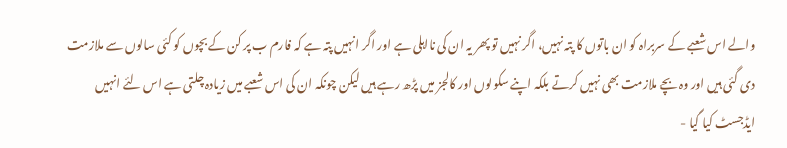والے اس شعبے کے سربراہ کو ان باتوں کا پتہ نہیں، اگر نہیں تو پھر یہ ان کی نااہلی ہے اور اگر انہیں پتہ ہے کہ فارم ب پر کن کے بچوں کو کئی سالوں سے ملازمت دی گئی ہیں اور وہ بچے ملازمت بھی نہیں کرتے بلکہ اپنے سکولوں اور کالجز میں پڑھ رہے ہیں لیکن چونکہ ان کی اس شعبے میں زیادہ چلتی ہے اس لئے انہیں ایڈجسٹ کیا گیا -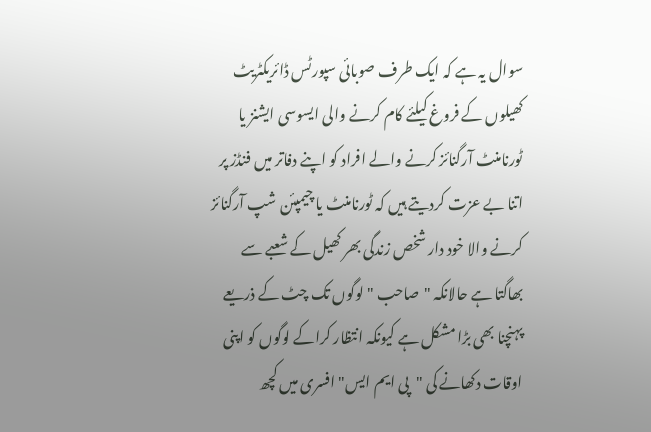سوال یہ ہے کہ ایک طرف صوبائی سپورٹس ڈائریکٹریٹ کھیلوں کے فروغ کیلئے کام کرنے والی ایسوسی ایشنز یا ٹورنامنٹ آرگنائز کرنے والے افراد کو اپنے دفاتر میں فنڈز پر اتنا بے عزت کردیتے ہیں کہ ٹورنامنٹ یا چیمپئن شپ آرگنائز کرنے والا خود دار شخص زندگی بھر کھیل کے شعبے سے بھاگتا ہے حالانکہ "صاحب "لوگوں تک چٹ کے ذریعے پہنچنا بھی بڑا مشکل ہے کیونکہ انتظار کراکے لوگوں کو اپنی اوقات دکھانے کی "پی ایم ایس" افسری میں کچھ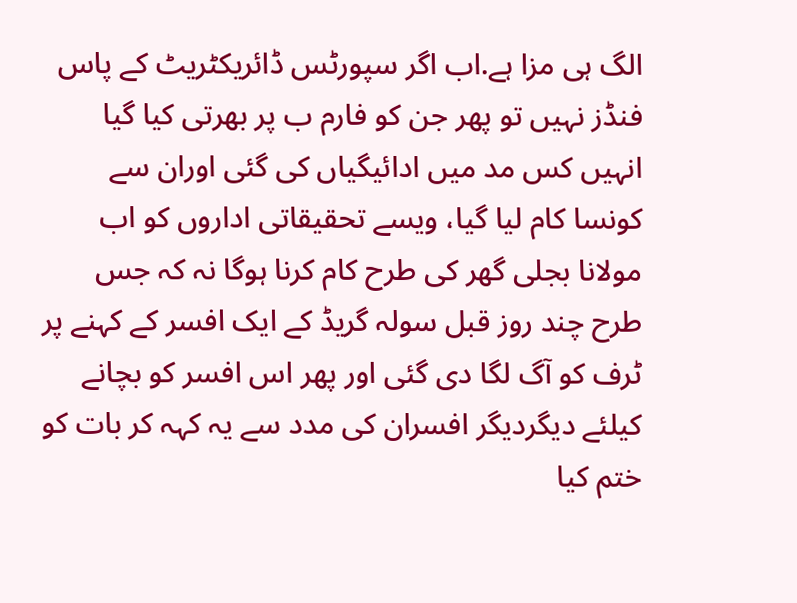الگ ہی مزا ہے.اب اگر سپورٹس ڈائریکٹریٹ کے پاس فنڈز نہیں تو پھر جن کو فارم ب پر بھرتی کیا گیا انہیں کس مد میں ادائیگیاں کی گئی اوران سے کونسا کام لیا گیا، ویسے تحقیقاتی اداروں کو اب مولانا بجلی گھر کی طرح کام کرنا ہوگا نہ کہ جس طرح چند روز قبل سولہ گریڈ کے ایک افسر کے کہنے پر ٹرف کو آگ لگا دی گئی اور پھر اس افسر کو بچانے کیلئے دیگردیگر افسران کی مدد سے یہ کہہ کر بات کو ختم کیا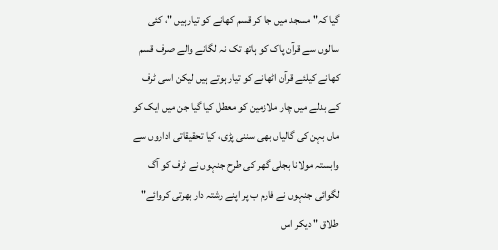گیا کہ" مسجد میں جا کر قسم کھانے کو تیارہیں "، کئی سالوں سے قرآن پاک کو ہاتھ تک نہ لگانے والے صرف قسم کھانے کیلئے قرآن اٹھانے کو تیار ہوتے ہیں لیکن اسی ٹرف کے بدلے میں چار ملازمین کو معطل کیا گیا جن میں ایک کو ماں بہن کی گالیاں بھی سننی پڑی، کیا تحقیقاتی اداروں سے وابستہ مولانا بجلی گھر کی طرح جنہوں نے ٹرف کو آگ لگوائی جنہوں نے فارم ب پر اپنے رشتہ دار بھرتی کروائے" طلاق " دیکر اس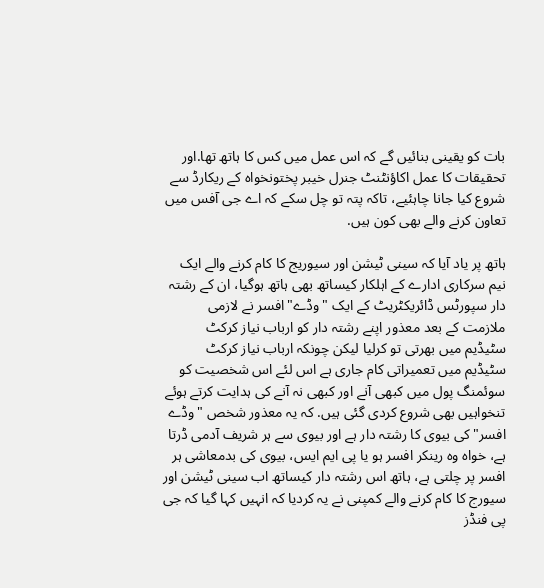بات کو یقینی بنائیں گے کہ اس عمل میں کس کا ہاتھ تھا.اور تحقیقات کا عمل اکاؤنٹنٹ جنرل خیبر پختونخواہ کے ریکارڈ سے شروع کیا جانا چاہئیے، تاکہ پتہ تو چل سکے کہ اے جی آفس میں تعاون کرنے والے بھی کون ہیں.

ہاتھ پر یاد آیا کہ سینی ٹیشن اور سیوریج کا کام کرنے والے ایک نیم سرکاری ادارے کے اہلکار کیساتھ بھی ہاتھ ہوگیا، ان کے رشتہ دار سپورٹس ڈائریکٹریٹ کے ایک "وڈے"افسر نے لازمی ملازمت کے بعد معذور اپنے رشتہ دار کو ارباب نیاز کرکٹ سٹیڈیم میں بھرتی تو کرلیا لیکن چونکہ ارباب نیاز کرکٹ سٹیڈیم میں تعمیراتی کام جاری ہے اس لئے اس شخصیت کو سوئمنگ پول میں کبھی آنے اور کبھی نہ آنے کی ہدایت کرتے ہوئے تنخواہیں بھی شروع کردی گئی ہیں. کہ یہ معذور شخص "وڈے افسر"کی بیوی کا رشتہ دار ہے اور بیوی سے ہر شریف آدمی ڈرتا ہے، خواہ وہ رینکر افسر ہو یا پی ایم ایس، بیوی کی بدمعاشی ہر افسر پر چلتی ہے، ہاتھ اس رشتہ دار کیساتھ اب سینی ٹیشن اور سیورج کا کام کرنے والے کمپنی نے یہ کردیا کہ انہیں کہا گیا کہ جی پی فنڈز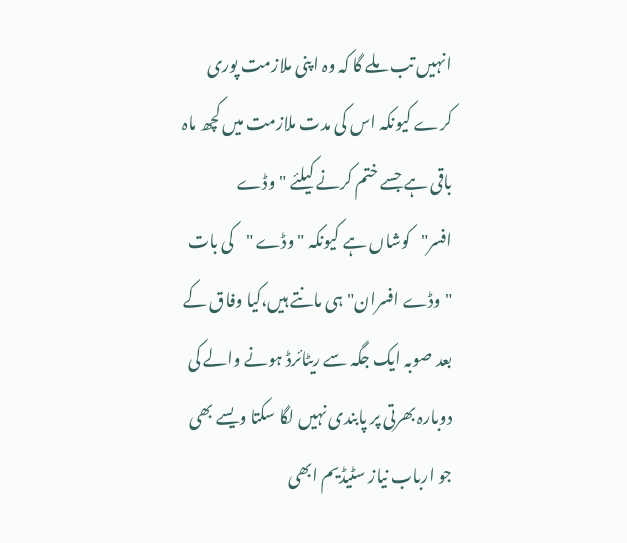انہیں تب ملے گا کہ وہ اپنی ملازمت پوری کرے کیونکہ اس کی مدت ملازمت میں کچھ ماہ باقی ہے جسے ختم کرنے کیلئے "وڈے افسر"کوشاں ہے کیونکہ " وڈے "کی بات "وڈے افسران"ہی مانتے ہیں،کیا وفاق کے بعد صوبہ ایک جگہ سے ریٹائرڈ ہونے والے کی دوبارہ بھرتی پر پابندی نہیں لگا سکتا ویسے بھی جو ارباب نیاز سٹیڈیم ابھی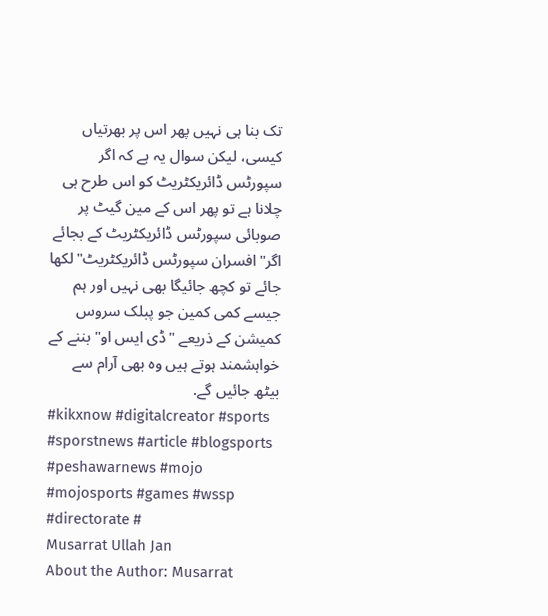تک بنا ہی نہیں پھر اس پر بھرتیاں کیسی، لیکن سوال یہ ہے کہ اگر سپورٹس ڈائریکٹریٹ کو اس طرح ہی چلانا ہے تو پھر اس کے مین گیٹ پر صوبائی سپورٹس ڈائریکٹریٹ کے بجائے اگر"افسران سپورٹس ڈائریکٹریٹ"لکھا جائے تو کچھ جائیگا بھی نہیں اور ہم جیسے کمی کمین جو پبلک سروس کمیشن کے ذریعے "ڈی ایس او" بننے کے خواہشمند ہوتے ہیں وہ بھی آرام سے بیٹھ جائیں گے.
#kikxnow #digitalcreator #sports #sporstnews #article #blogsports #peshawarnews #mojo #mojosports #games #wssp #directorate #
Musarrat Ullah Jan
About the Author: Musarrat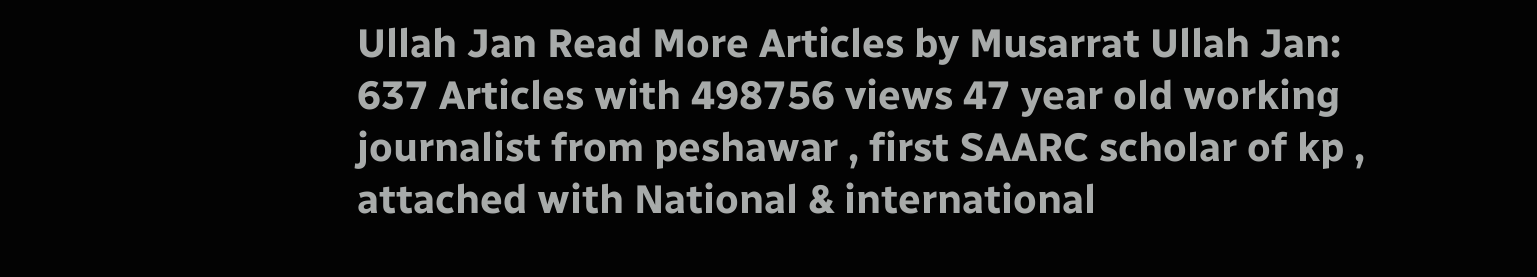Ullah Jan Read More Articles by Musarrat Ullah Jan: 637 Articles with 498756 views 47 year old working journalist from peshawar , first SAARC scholar of kp , attached with National & international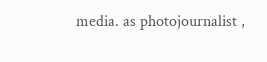media. as photojournalist ,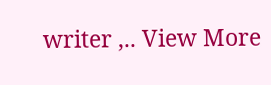writer ,.. View More